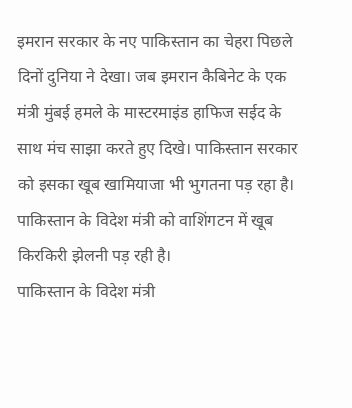इमरान सरकार के नए पाकिस्तान का चेहरा पिछले दिनों दुनिया ने देखा। जब इमरान कैबिनेट के एक मंत्री मुंबई हमले के मास्टरमाइंड हाफिज सईद के साथ मंच साझा करते हुए दिखे। पाकिस्तान सरकार को इसका खूब खामियाजा भी भुगतना पड़ रहा है। पाकिस्तान के विदेश मंत्री को वाशिंगटन में खूब किरकिरी झेलनी पड़ रही है।
पाकिस्तान के विदेश मंत्री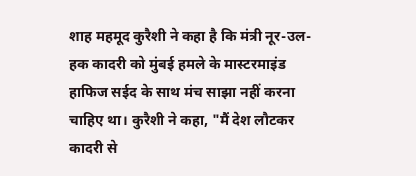शाह महमूद कुरैशी ने कहा है कि मंत्री नूर-उल-हक कादरी को मुंबई हमले के मास्टरमाइंड हाफिज सईद के साथ मंच साझा नहीं करना चाहिए था। कुरैशी ने कहा, "मैं देश लौटकर कादरी से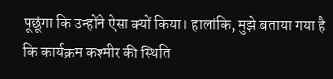पूछूंगा कि उन्होंने ऐसा क्यों किया। हालांकि, मुझे बताया गया है कि कार्यक्रम कश्मीर की स्थिति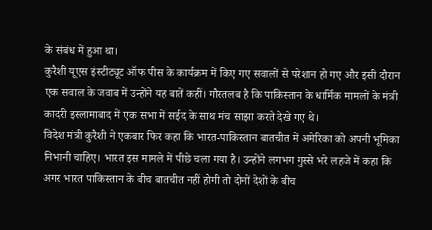के संबंध में हुआ था।
कुरैशी यूएस इंस्टीट्यूट ऑफ पीस के कार्यक्रम में किए गए सवालों से परेशान हो गए और इसी दौरान एक सवाल के जवाब में उन्होंने यह बातें कहीं। गौरतलब है कि पाकिस्तान के धार्मिक मामलों के मंत्री कादरी इस्लामाबाद में एक सभा में सईद के साथ मंच साझा करते देखे गए थे।
विदेश मंत्री कुरैशी ने एकबार फिर कहा कि भारत-पाकिस्तान बातचीत में अमेरिका को अपनी भूमिका निभानी चाहिए। भारत इस मामले में पीछे चला गया है। उन्होंने लगभग गुस्से भरे लहजे में कहा कि अगर भारत पाकिस्तान के बीच बातचीत नहीं होगी तो दोनों देशों के बीच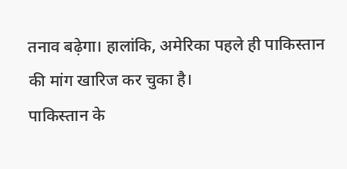तनाव बढ़ेगा। हालांकि, अमेरिका पहले ही पाकिस्तान की मांग खारिज कर चुका है।
पाकिस्तान के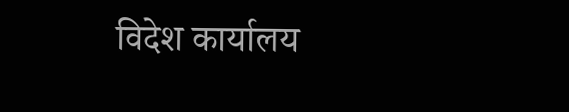विदेश कार्यालय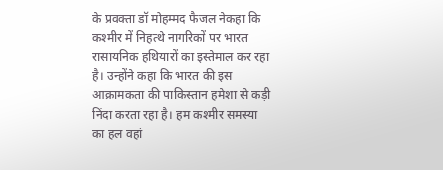के प्रवक्ता डॉ मोहम्मद फैजल नेकहा कि कश्मीर में निहत्थे नागरिकों पर भारत रासायनिक हथियारों का इस्तेमाल कर रहा है। उन्होंने कहा कि भारत की इस आक्रामकता की पाकिस्तान हमेशा से कड़ी निंदा करता रहा है। हम कश्मीर समस्या का हल वहां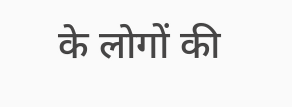के लोगों की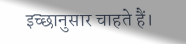इच्छानुसार चाहते हैं।